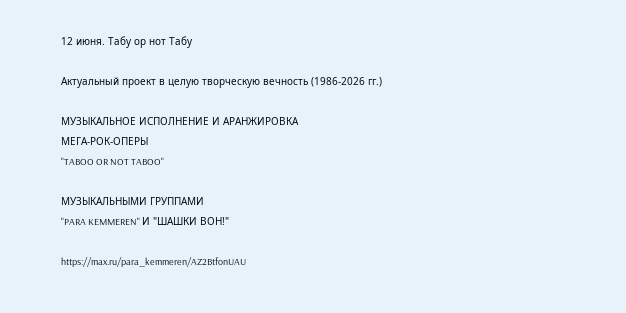12 июня. Табу ор нот Табу

Актуальный проект в целую творческую вечность (1986-2026 гг.)

МУЗЫКАЛЬНОЕ ИСПОЛНЕНИЕ И АРАНЖИРОВКА
МЕГА-РОК-ОПЕРЫ
"TABOO OR NOT TABOO"

МУЗЫКАЛЬНЫМИ ГРУППАМИ
"PARA KEMMEREN" И "ШАШКИ ВОН!"

https://max.ru/para_kemmeren/AZ2BtfonUAU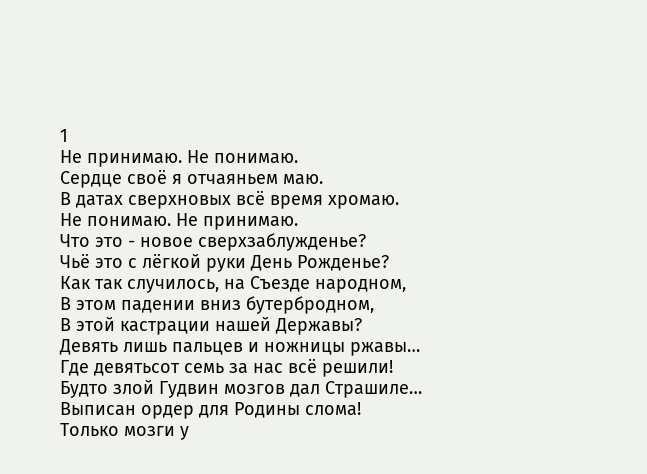1
Не принимаю. Не понимаю.
Сердце своё я отчаяньем маю.
В датах сверхновых всё время хромаю.
Не понимаю. Не принимаю.
Что это - новое сверхзаблужденье?
Чьё это с лёгкой руки День Рожденье?
Как так случилось, на Съезде народном,
В этом падении вниз бутербродном,
В этой кастрации нашей Державы?
Девять лишь пальцев и ножницы ржавы…
Где девятьсот семь за нас всё решили!
Будто злой Гудвин мозгов дал Страшиле…
Выписан ордер для Родины слома!
Только мозги у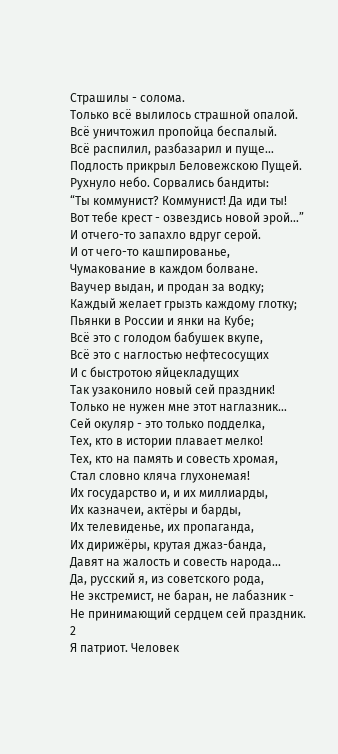Страшилы - солома.
Только всё вылилось страшной опалой.
Всё уничтожил пропойца беспалый.
Всё распилил, разбазарил и пуще…
Подлость прикрыл Беловежскою Пущей.
Рухнуло небо. Сорвались бандиты:
“Ты коммунист? Коммунист! Да иди ты!
Вот тебе крест - озвездись новой эрой…”
И отчего-то запахло вдруг серой.
И от чего-то кашпированье,
Чумакование в каждом болване.
Ваучер выдан, и продан за водку;
Каждый желает грызть каждому глотку;
Пьянки в России и янки на Кубе;
Всё это с голодом бабушек вкупе,
Всё это с наглостью нефтесосущих
И с быстротою яйцекладущих
Так узаконило новый сей праздник!
Только не нужен мне этот наглазник…
Сей окуляр - это только подделка,
Тех, кто в истории плавает мелко!
Тех, кто на память и совесть хромая,
Стал словно кляча глухонемая!
Их государство и, и их миллиарды,
Их казначеи, актёры и барды,
Их телевиденье, их пропаганда,
Их дирижёры, крутая джаз-банда,
Давят на жалость и совесть народа…
Да, русский я, из советского рода,
Не экстремист, не баран, не лабазник -
Не принимающий сердцем сей праздник.
2
Я патриот. Человек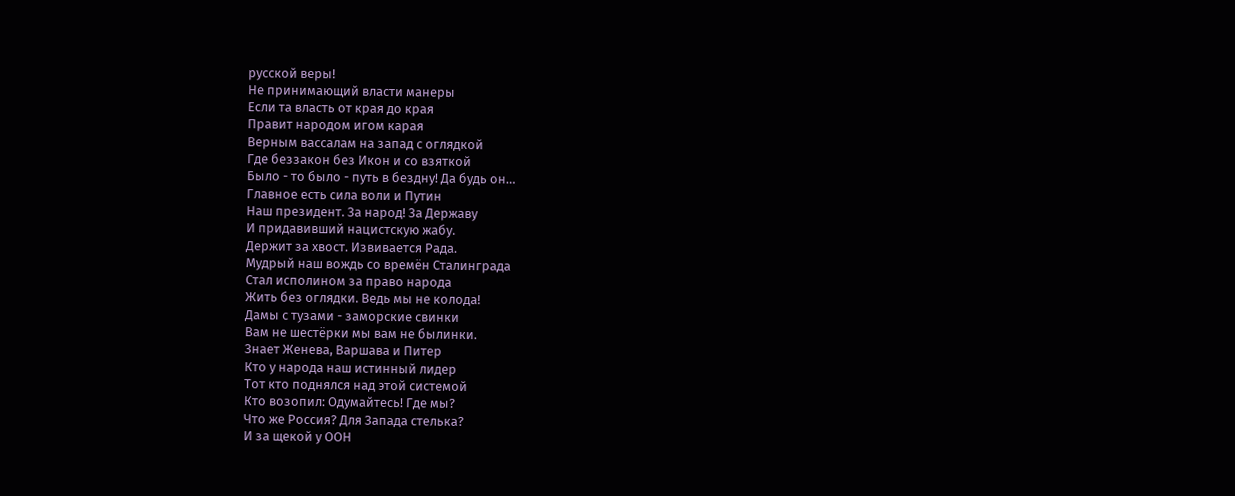русской веры!
Не принимающий власти манеры
Если та власть от края до края
Правит народом игом карая
Верным вассалам на запад с оглядкой
Где беззакон без Икон и со взяткой
Было - то было - путь в бездну! Да будь он…
Главное есть сила воли и Путин
Наш президент. За народ! За Державу
И придавивший нацистскую жабу.
Держит за хвост. Извивается Рада.
Мудрый наш вождь со времён Сталинграда
Стал исполином за право народа
Жить без оглядки. Ведь мы не колода!
Дамы с тузами - заморские свинки
Вам не шестёрки мы вам не былинки.
Знает Женева, Варшава и Питер
Кто у народа наш истинный лидер
Тот кто поднялся над этой системой
Кто возопил: Одумайтесь! Где мы?
Что же Россия? Для Запада стелька?
И за щекой у ООН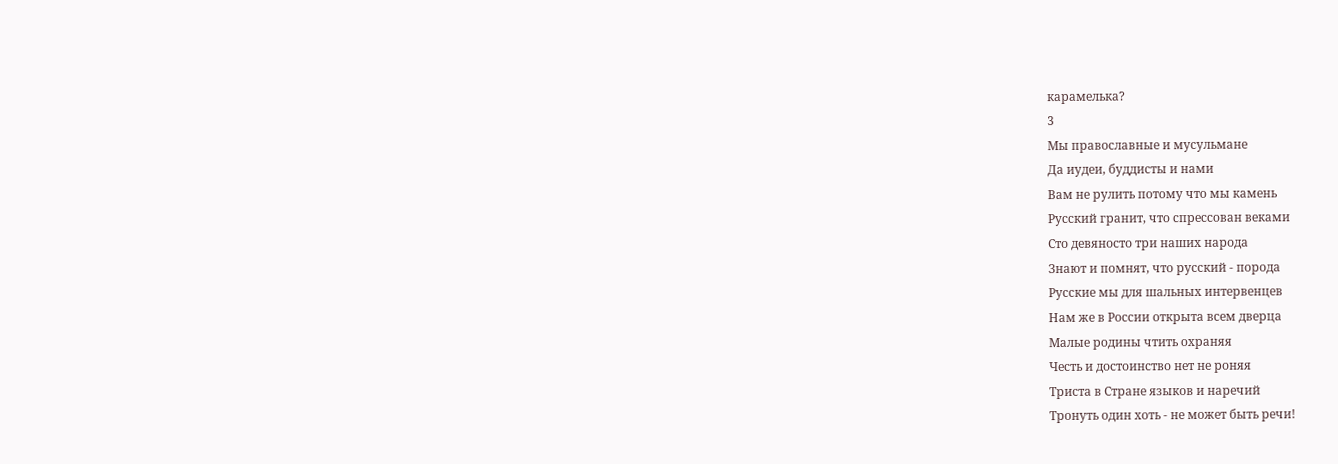карамелька?
3
Мы православные и мусульмане
Да иудеи, буддисты и нами
Вам не рулить потому что мы камень
Русский гранит, что спрессован веками
Сто девяносто три наших народа
Знают и помнят, что русский - порода
Русские мы для шальных интервенцев
Нам же в России открыта всем дверца
Малые родины чтить охраняя
Честь и достоинство нет не роняя
Триста в Стране языков и наречий
Тронуть один хоть - не может быть речи!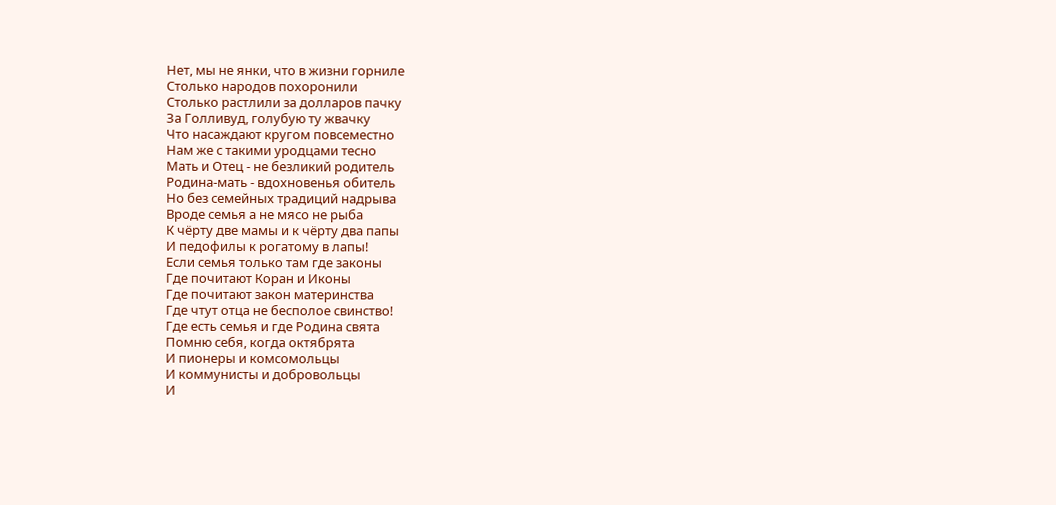Нет, мы не янки, что в жизни горниле
Столько народов похоронили
Столько растлили за долларов пачку
За Голливуд, голубую ту жвачку
Что насаждают кругом повсеместно
Нам же с такими уродцами тесно
Мать и Отец - не безликий родитель
Родина-мать - вдохновенья обитель
Но без семейных традиций надрыва
Вроде семья а не мясо не рыба
К чёрту две мамы и к чёрту два папы
И педофилы к рогатому в лапы!
Если семья только там где законы
Где почитают Коран и Иконы
Где почитают закон материнства
Где чтут отца не бесполое свинство!
Где есть семья и где Родина свята
Помню себя, когда октябрята
И пионеры и комсомольцы
И коммунисты и добровольцы
И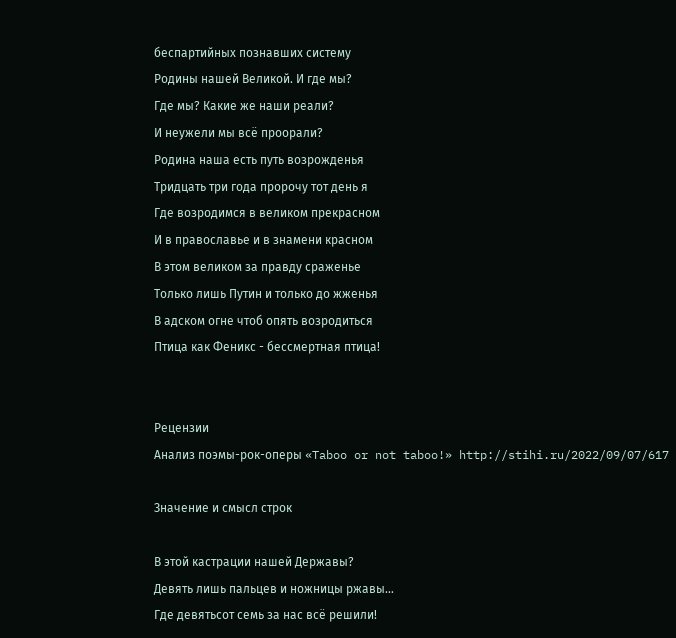беспартийных познавших систему
Родины нашей Великой. И где мы?
Где мы? Какие же наши реали?
И неужели мы всё проорали?
Родина наша есть путь возрожденья
Тридцать три года пророчу тот день я
Где возродимся в великом прекрасном
И в православье и в знамени красном
В этом великом за правду сраженье
Только лишь Путин и только до жженья
В адском огне чтоб опять возродиться
Птица как Феникс - бессмертная птица!


Рецензии
Анализ поэмы-рок-оперы «Taboo or not taboo!» http://stihi.ru/2022/09/07/617

Значение и смысл строк

В этой кастрации нашей Державы?
Девять лишь пальцев и ножницы ржавы…
Где девятьсот семь за нас всё решили!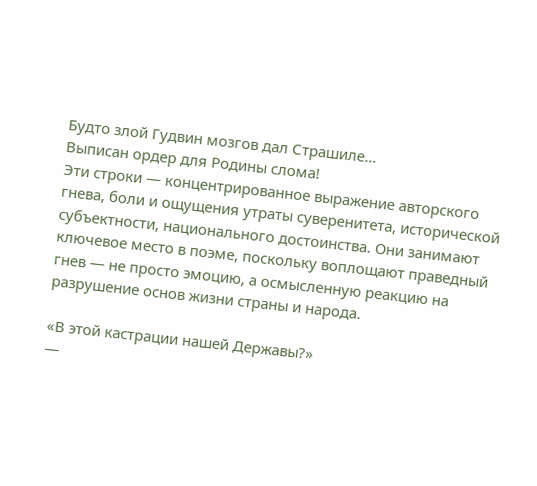Будто злой Гудвин мозгов дал Страшиле…
Выписан ордер для Родины слома!
Эти строки — концентрированное выражение авторского гнева, боли и ощущения утраты суверенитета, исторической субъектности, национального достоинства. Они занимают ключевое место в поэме, поскольку воплощают праведный гнев — не просто эмоцию, а осмысленную реакцию на разрушение основ жизни страны и народа.

«В этой кастрации нашей Державы?»
—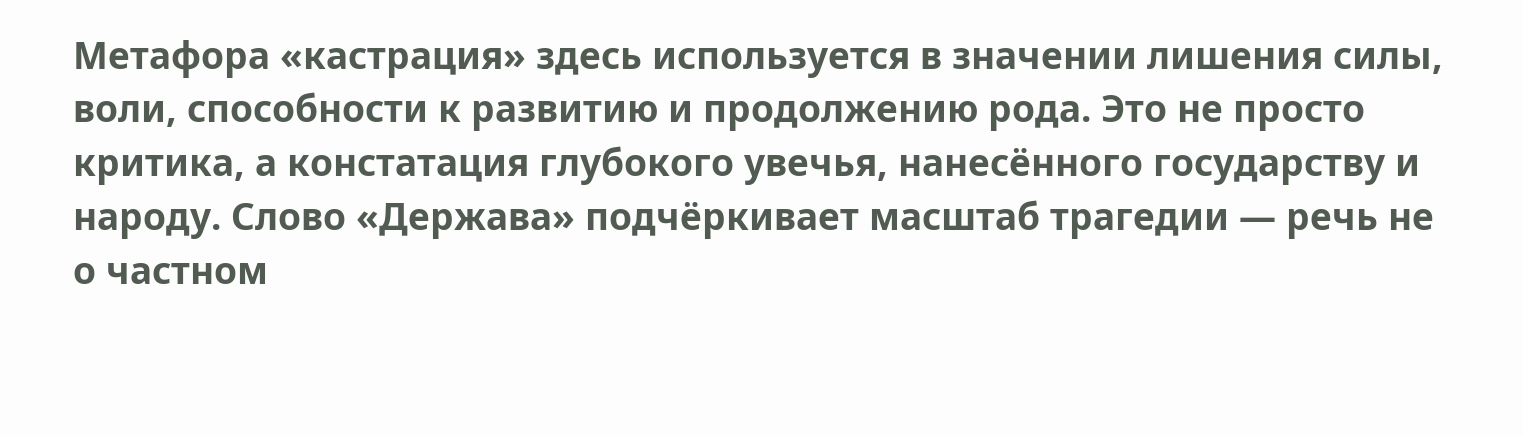Метафора «кастрация» здесь используется в значении лишения силы, воли, способности к развитию и продолжению рода. Это не просто критика, а констатация глубокого увечья, нанесённого государству и народу. Слово «Держава» подчёркивает масштаб трагедии — речь не о частном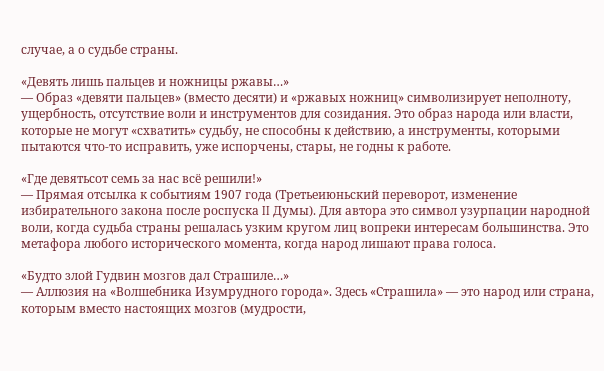случае, а о судьбе страны.

«Девять лишь пальцев и ножницы ржавы…»
— Образ «девяти пальцев» (вместо десяти) и «ржавых ножниц» символизирует неполноту, ущербность, отсутствие воли и инструментов для созидания. Это образ народа или власти, которые не могут «схватить» судьбу, не способны к действию, а инструменты, которыми пытаются что-то исправить, уже испорчены, стары, не годны к работе.

«Где девятьсот семь за нас всё решили!»
— Прямая отсылка к событиям 1907 года (Третьеиюньский переворот, изменение избирательного закона после роспуска II Думы). Для автора это символ узурпации народной воли, когда судьба страны решалась узким кругом лиц вопреки интересам большинства. Это метафора любого исторического момента, когда народ лишают права голоса.

«Будто злой Гудвин мозгов дал Страшиле…»
— Аллюзия на «Волшебника Изумрудного города». Здесь «Страшила» — это народ или страна, которым вместо настоящих мозгов (мудрости,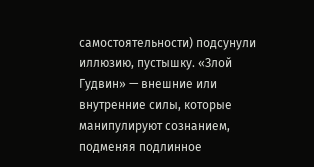самостоятельности) подсунули иллюзию, пустышку. «Злой Гудвин» — внешние или внутренние силы, которые манипулируют сознанием, подменяя подлинное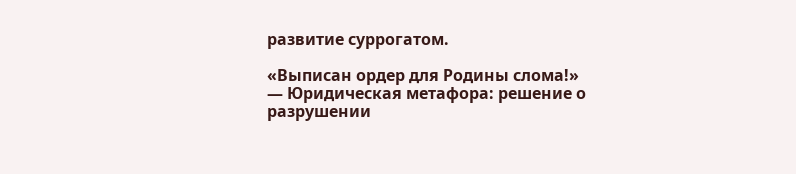развитие суррогатом.

«Выписан ордер для Родины слома!»
— Юридическая метафора: решение о разрушении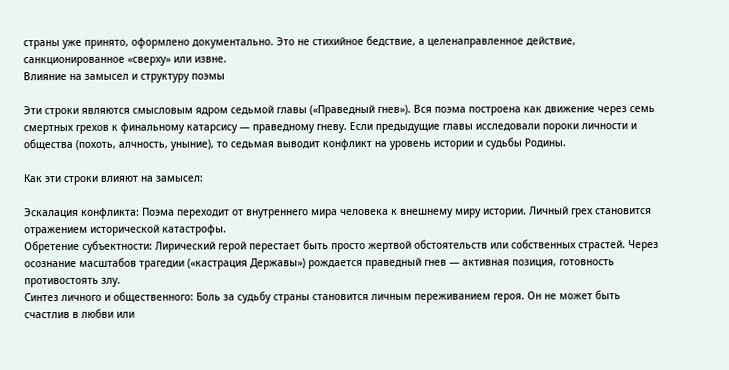страны уже принято, оформлено документально. Это не стихийное бедствие, а целенаправленное действие, санкционированное «сверху» или извне.
Влияние на замысел и структуру поэмы

Эти строки являются смысловым ядром седьмой главы («Праведный гнев»). Вся поэма построена как движение через семь смертных грехов к финальному катарсису — праведному гневу. Если предыдущие главы исследовали пороки личности и общества (похоть, алчность, уныние), то седьмая выводит конфликт на уровень истории и судьбы Родины.

Как эти строки влияют на замысел:

Эскалация конфликта: Поэма переходит от внутреннего мира человека к внешнему миру истории. Личный грех становится отражением исторической катастрофы.
Обретение субъектности: Лирический герой перестает быть просто жертвой обстоятельств или собственных страстей. Через осознание масштабов трагедии («кастрация Державы») рождается праведный гнев — активная позиция, готовность противостоять злу.
Синтез личного и общественного: Боль за судьбу страны становится личным переживанием героя. Он не может быть счастлив в любви или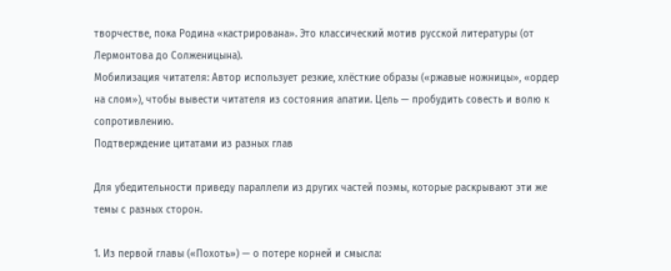творчестве, пока Родина «кастрирована». Это классический мотив русской литературы (от Лермонтова до Солженицына).
Мобилизация читателя: Автор использует резкие, хлёсткие образы («ржавые ножницы», «ордер на слом»), чтобы вывести читателя из состояния апатии. Цель — пробудить совесть и волю к сопротивлению.
Подтверждение цитатами из разных глав

Для убедительности приведу параллели из других частей поэмы, которые раскрывают эти же темы с разных сторон.

1. Из первой главы («Похоть») — о потере корней и смысла: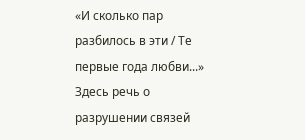«И сколько пар разбилось в эти / Те первые года любви...»
Здесь речь о разрушении связей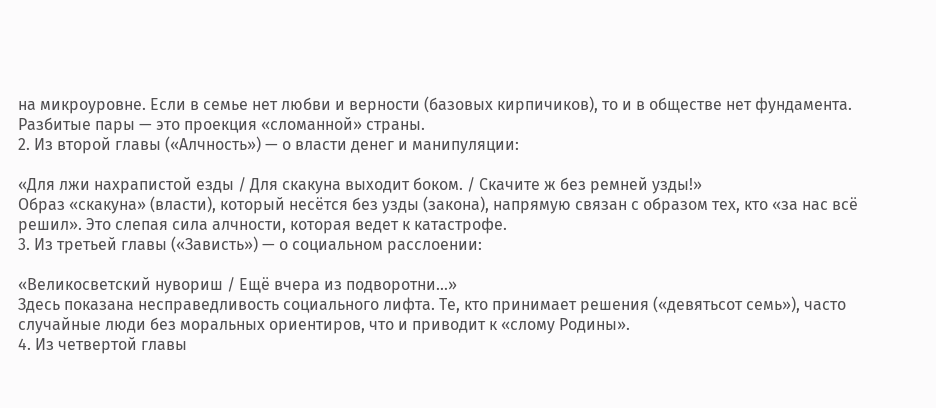на микроуровне. Если в семье нет любви и верности (базовых кирпичиков), то и в обществе нет фундамента. Разбитые пары — это проекция «сломанной» страны.
2. Из второй главы («Алчность») — о власти денег и манипуляции:

«Для лжи нахрапистой езды / Для скакуна выходит боком. / Скачите ж без ремней узды!»
Образ «скакуна» (власти), который несётся без узды (закона), напрямую связан с образом тех, кто «за нас всё решил». Это слепая сила алчности, которая ведет к катастрофе.
3. Из третьей главы («Зависть») — о социальном расслоении:

«Великосветский нувориш / Ещё вчера из подворотни...»
Здесь показана несправедливость социального лифта. Те, кто принимает решения («девятьсот семь»), часто случайные люди без моральных ориентиров, что и приводит к «слому Родины».
4. Из четвертой главы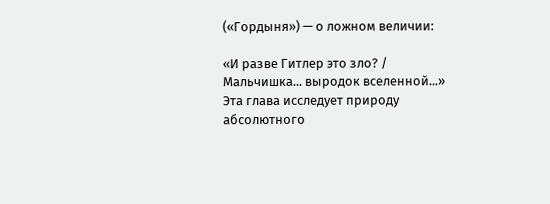(«Гордыня») — о ложном величии:

«И разве Гитлер это зло? / Мальчишка... выродок вселенной...»
Эта глава исследует природу абсолютного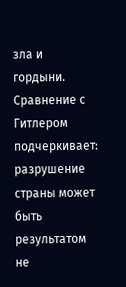зла и гордыни. Сравнение с Гитлером подчеркивает: разрушение страны может быть результатом не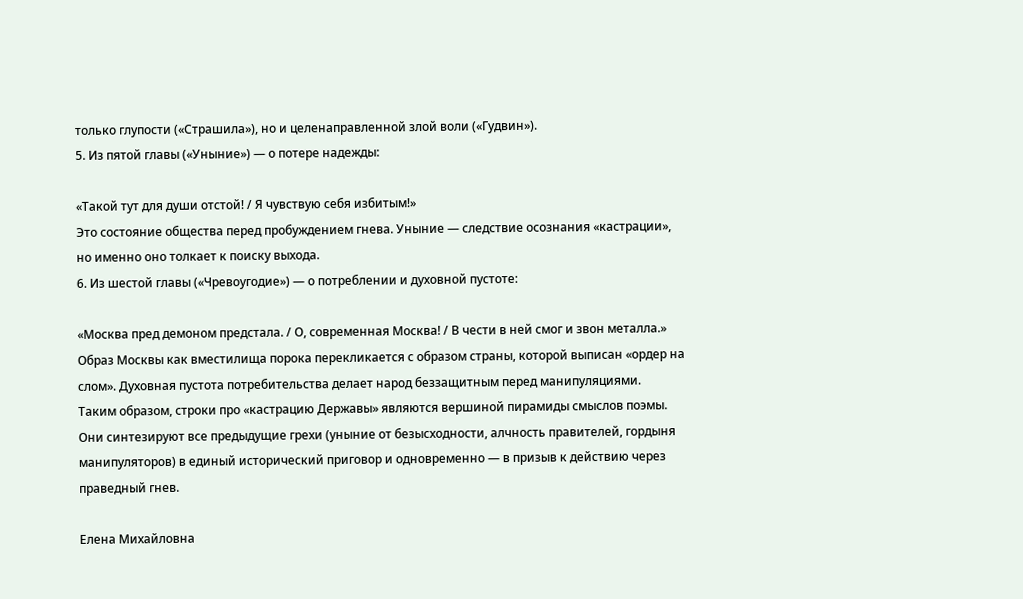только глупости («Страшила»), но и целенаправленной злой воли («Гудвин»).
5. Из пятой главы («Уныние») — о потере надежды:

«Такой тут для души отстой! / Я чувствую себя избитым!»
Это состояние общества перед пробуждением гнева. Уныние — следствие осознания «кастрации», но именно оно толкает к поиску выхода.
6. Из шестой главы («Чревоугодие») — о потреблении и духовной пустоте:

«Москва пред демоном предстала. / О, современная Москва! / В чести в ней смог и звон металла.»
Образ Москвы как вместилища порока перекликается с образом страны, которой выписан «ордер на слом». Духовная пустота потребительства делает народ беззащитным перед манипуляциями.
Таким образом, строки про «кастрацию Державы» являются вершиной пирамиды смыслов поэмы. Они синтезируют все предыдущие грехи (уныние от безысходности, алчность правителей, гордыня манипуляторов) в единый исторический приговор и одновременно — в призыв к действию через праведный гнев.

Елена Михайловна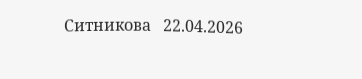Ситникова   22.04.2026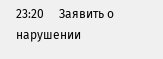23:20     Заявить о нарушении